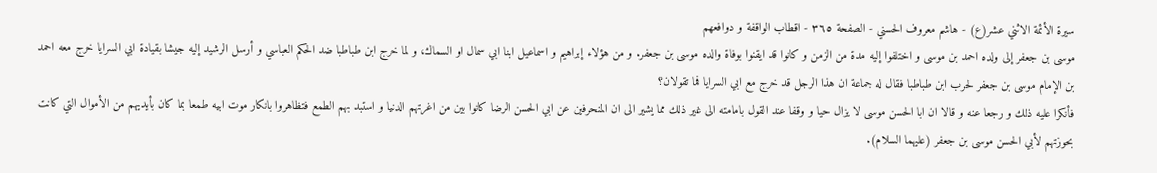سيرة الأئمة الاثني عشر(ع) - هاشم معروف الحسني - الصفحة ٣٦٥ - اقطاب الواقفة و دوافعهم
موسى بن جعفر إلى ولده احمد بن موسى و اختلفوا إليه مدة من الزمن و كانوا قد ايقنوا بوفاة والده موسى بن جعفر. و من هؤلاء إبراهيم و اسماعيل ابنا ابي سمال او السماك، و لما خرج ابن طباطبا ضد الحكم العباسي و أرسل الرشيد إليه جيشا بقيادة ابي السرايا خرج معه احمد بن الإمام موسى بن جعفر لحرب ابن طباطبا فقال له جماعة ان هذا الرجل قد خرج مع ابي السرايا فما تقولان؟
فأنكرا عليه ذلك و رجعا عنه و قالا ان ابا الحسن موسى لا يزال حيا و وقفا عند القول بامامته الى غير ذلك مما يشير الى ان المنحرفين عن ابي الحسن الرضا كانوا بين من اغرتهم الدنيا و استبد بهم الطمع فتظاهروا بانكار موت ابيه طمعا بما كان بأيديهم من الأموال التي كانت بحوزتهم لأبي الحسن موسى بن جعفر (عليهما السلام).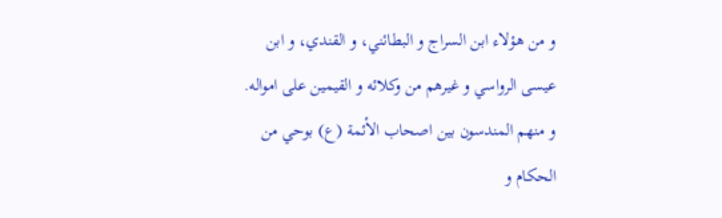و من هؤلاء ابن السراج و البطائني، و القندي، و ابن عيسى الرواسي و غيرهم من وكلائه و القيمين على امواله.
و منهم المندسون بين اصحاب الأئمة (ع) بوحي من الحكام و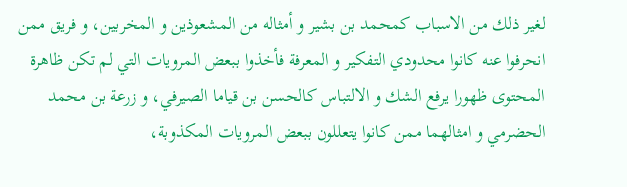لغير ذلك من الاسباب كمحمد بن بشير و أمثاله من المشعوذين و المخربين، و فريق ممن انحرفوا عنه كانوا محدودي التفكير و المعرفة فأخذوا ببعض المرويات التي لم تكن ظاهرة المحتوى ظهورا يرفع الشك و الالتباس كالحسن بن قياما الصيرفي، و زرعة بن محمد الحضرمي و امثالهما ممن كانوا يتعللون ببعض المرويات المكذوبة،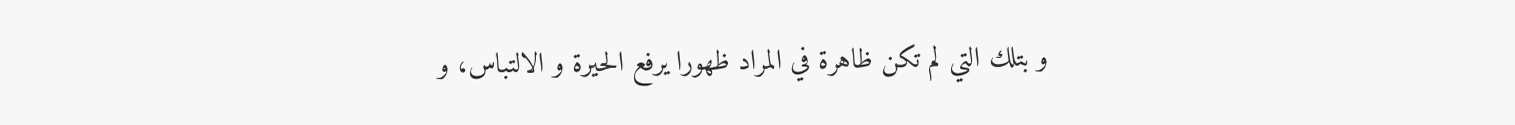و بتلك التي لم تكن ظاهرة في المراد ظهورا يرفع الحيرة و الالتباس، و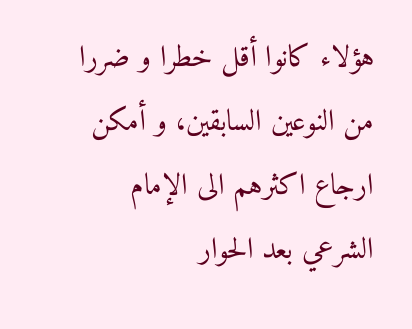هؤلاء كانوا أقل خطرا و ضررا من النوعين السابقين، و أمكن ارجاع اكثرهم الى الإمام الشرعي بعد الحوار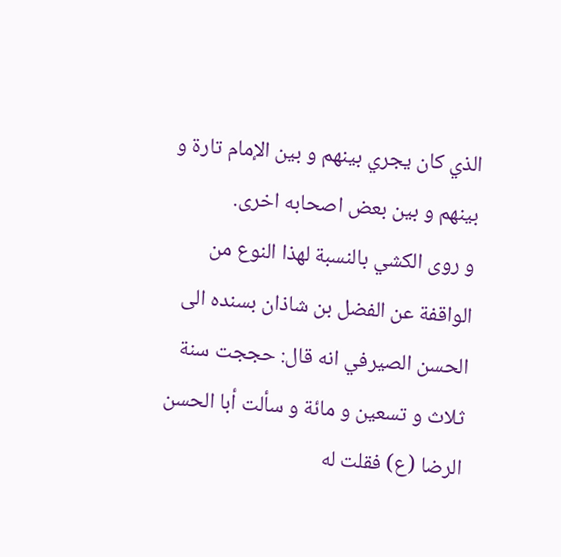الذي كان يجري بينهم و بين الإمام تارة و بينهم و بين بعض اصحابه اخرى.
و روى الكشي بالنسبة لهذا النوع من الواقفة عن الفضل بن شاذان بسنده الى الحسن الصيرفي انه قال: حججت سنة ثلاث و تسعين و مائة و سألت أبا الحسن الرضا (ع) فقلت له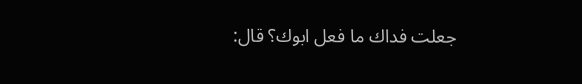جعلت فداك ما فعل ابوك؟ قال: